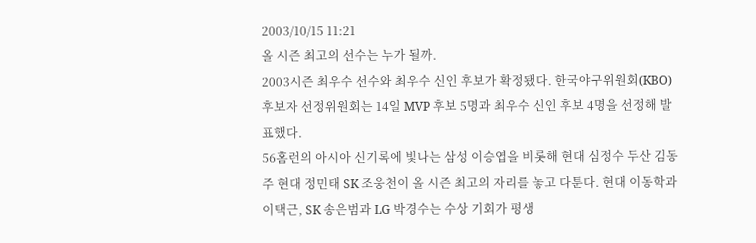2003/10/15 11:21
올 시즌 최고의 선수는 누가 될까.
2003시즌 최우수 선수와 최우수 신인 후보가 확정됐다. 한국야구위원회(KBO) 후보자 선정위원회는 14일 MVP 후보 5명과 최우수 신인 후보 4명을 선정해 발표했다.
56홈런의 아시아 신기록에 빛나는 삼성 이승엽을 비롯해 현대 심정수 두산 김동주 현대 정민태 SK 조웅천이 올 시즌 최고의 자리를 놓고 다툰다. 현대 이동학과 이택근, SK 송은범과 LG 박경수는 수상 기회가 평생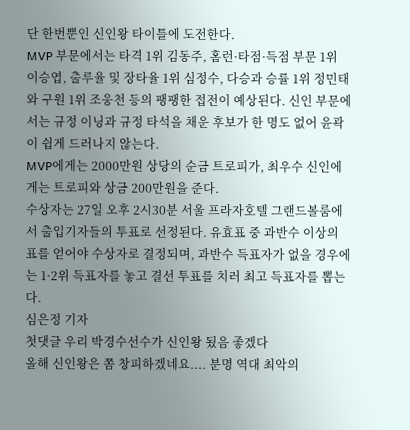단 한번뿐인 신인왕 타이틀에 도전한다.
MVP 부문에서는 타격 1위 김동주, 홈런·타점·득점 부문 1위 이승엽, 출루율 및 장타율 1위 심정수, 다승과 승률 1위 정민태와 구원 1위 조웅천 등의 팽팽한 접전이 예상된다. 신인 부문에서는 규정 이닝과 규정 타석을 채운 후보가 한 명도 없어 윤곽이 쉽게 드러나지 않는다.
MVP에게는 2000만원 상당의 순금 트로피가, 최우수 신인에게는 트로피와 상금 200만원을 준다.
수상자는 27일 오후 2시30분 서울 프라자호텔 그랜드볼룸에서 출입기자들의 투표로 선정된다. 유효표 중 과반수 이상의 표를 얻어야 수상자로 결정되며, 과반수 득표자가 없을 경우에는 1·2위 득표자를 놓고 결선 투표를 치러 최고 득표자를 뽑는다.
심은정 기자
첫댓글 우리 박경수선수가 신인왕 됬음 좋겠다
올해 신인왕은 쫌 창피하겠네요.... 분명 역대 최악의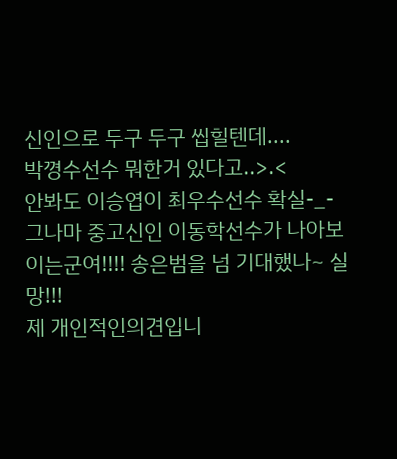신인으로 두구 두구 씹힐텐데....
박꼉수선수 뭐한거 있다고..>.<
안봐도 이승엽이 최우수선수 확실-_-
그나마 중고신인 이동학선수가 나아보이는군여!!!! 송은범을 넘 기대했나~ 실망!!!
제 개인적인의견입니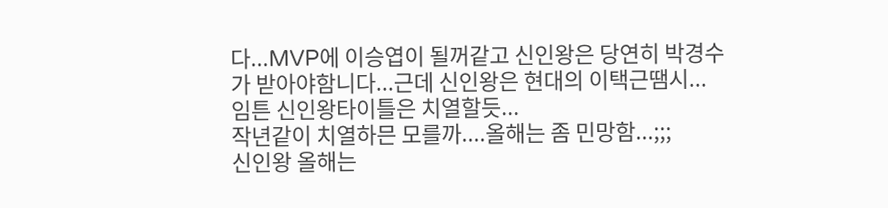다...MVP에 이승엽이 될꺼같고 신인왕은 당연히 박경수가 받아야함니다...근데 신인왕은 현대의 이택근땜시...임튼 신인왕타이틀은 치열할듯...
작년같이 치열하믄 모를까....올해는 좀 민망함...;;;
신인왕 올해는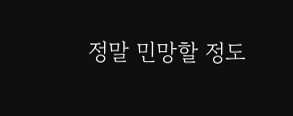정말 민망할 정도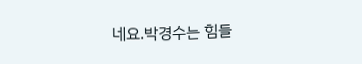네요.박경수는 힘들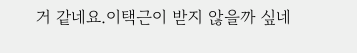거 같네요.이택근이 받지 않을까 싶네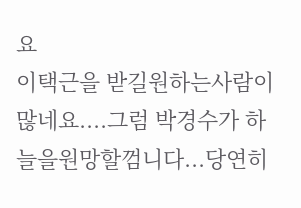요
이택근을 받길원하는사람이 많네요....그럼 박경수가 하늘을원망할껌니다...당연히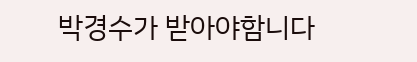박경수가 받아야함니다